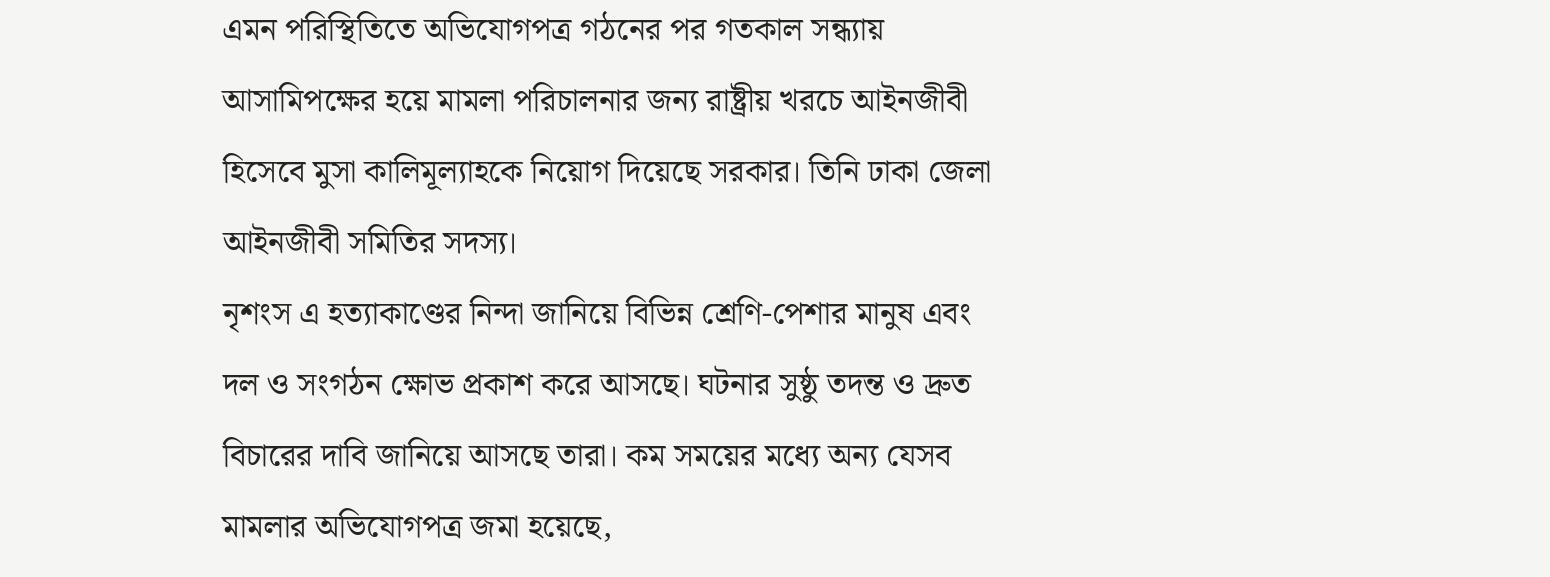এমন পরিস্থিতিতে অভিযোগপত্র গঠনের পর গতকাল সন্ধ্যায় আসামিপক্ষের হয়ে মামলা পরিচালনার জন্য রাষ্ট্রীয় খরচে আইনজীবী হিসেবে মুসা কালিমূল্যাহকে নিয়োগ দিয়েছে সরকার। তিনি ঢাকা জেলা আইনজীবী সমিতির সদস্য।
নৃশংস এ হত্যাকাণ্ডের নিন্দা জানিয়ে বিভিন্ন শ্রেণি-পেশার মানুষ এবং দল ও সংগঠন ক্ষোভ প্রকাশ করে আসছে। ঘটনার সুষ্ঠু তদন্ত ও দ্রুত বিচারের দাবি জানিয়ে আসছে তারা। কম সময়ের মধ্যে অন্য যেসব মামলার অভিযোগপত্র জমা হয়েছে,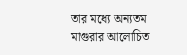তার মধ্যে অন্যতম মাগুরার আলোচিত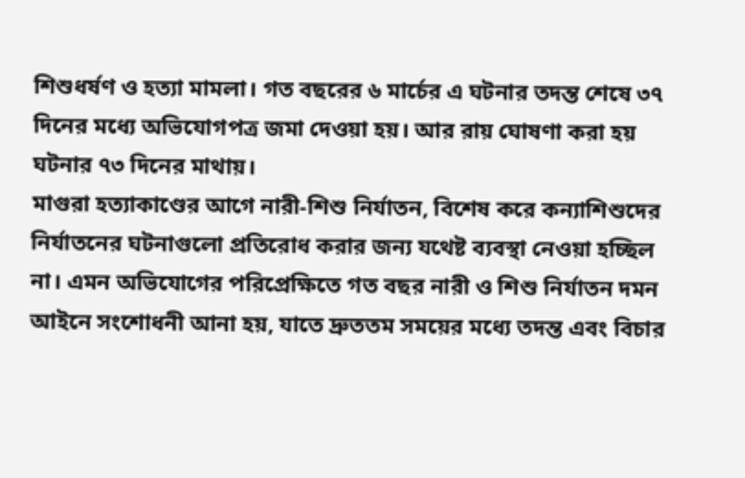শিশুধর্ষণ ও হত্যা মামলা। গত বছরের ৬ মার্চের এ ঘটনার তদন্ত শেষে ৩৭ দিনের মধ্যে অভিযোগপত্র জমা দেওয়া হয়। আর রায় ঘোষণা করা হয় ঘটনার ৭৩ দিনের মাথায়।
মাগুরা হত্যাকাণ্ডের আগে নারী-শিশু নির্যাতন, বিশেষ করে কন্যাশিশুদের নির্যাতনের ঘটনাগুলো প্রতিরোধ করার জন্য যথেষ্ট ব্যবস্থা নেওয়া হচ্ছিল না। এমন অভিযোগের পরিপ্রেক্ষিতে গত বছর নারী ও শিশু নির্যাতন দমন আইনে সংশোধনী আনা হয়, যাতে দ্রুততম সময়ের মধ্যে তদন্ত এবং বিচার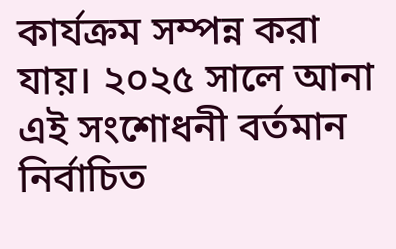কার্যক্রম সম্পন্ন করা যায়। ২০২৫ সালে আনা এই সংশোধনী বর্তমান নির্বাচিত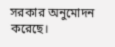সরকার অনুমোদন করেছে।